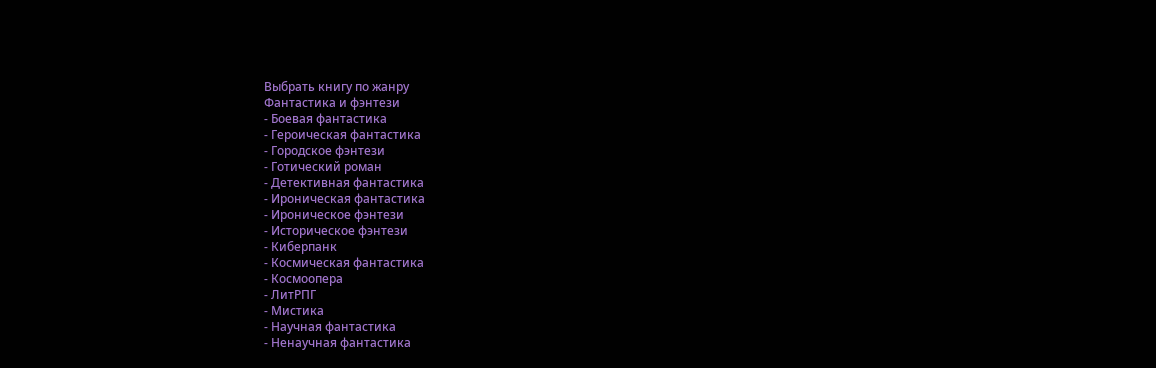Выбрать книгу по жанру
Фантастика и фэнтези
- Боевая фантастика
- Героическая фантастика
- Городское фэнтези
- Готический роман
- Детективная фантастика
- Ироническая фантастика
- Ироническое фэнтези
- Историческое фэнтези
- Киберпанк
- Космическая фантастика
- Космоопера
- ЛитРПГ
- Мистика
- Научная фантастика
- Ненаучная фантастика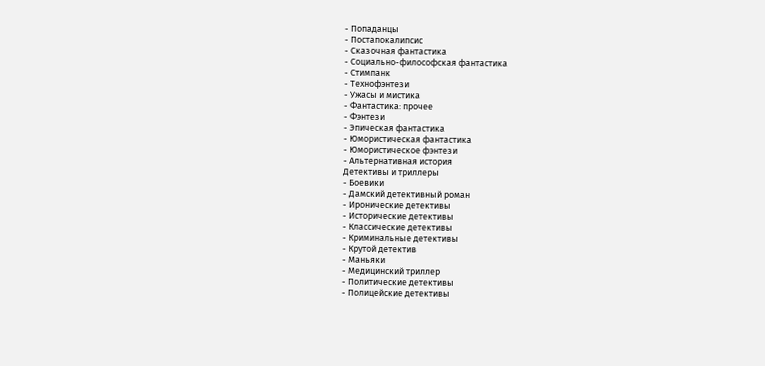- Попаданцы
- Постапокалипсис
- Сказочная фантастика
- Социально-философская фантастика
- Стимпанк
- Технофэнтези
- Ужасы и мистика
- Фантастика: прочее
- Фэнтези
- Эпическая фантастика
- Юмористическая фантастика
- Юмористическое фэнтези
- Альтернативная история
Детективы и триллеры
- Боевики
- Дамский детективный роман
- Иронические детективы
- Исторические детективы
- Классические детективы
- Криминальные детективы
- Крутой детектив
- Маньяки
- Медицинский триллер
- Политические детективы
- Полицейские детективы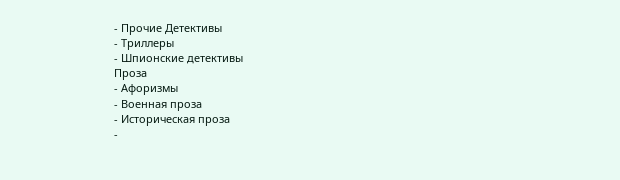- Прочие Детективы
- Триллеры
- Шпионские детективы
Проза
- Афоризмы
- Военная проза
- Историческая проза
-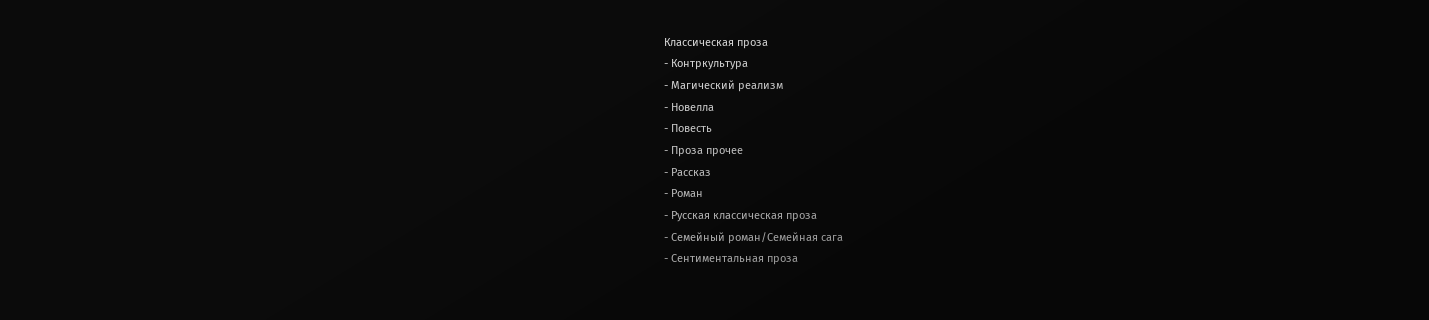Классическая проза
- Контркультура
- Магический реализм
- Новелла
- Повесть
- Проза прочее
- Рассказ
- Роман
- Русская классическая проза
- Семейный роман/Семейная сага
- Сентиментальная проза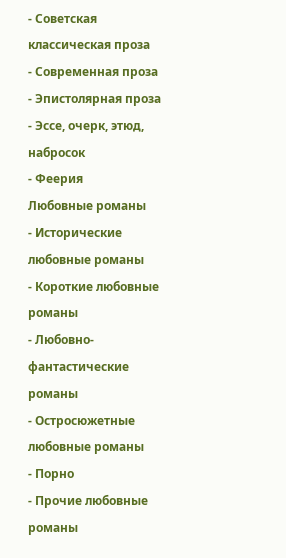- Советская классическая проза
- Современная проза
- Эпистолярная проза
- Эссе, очерк, этюд, набросок
- Феерия
Любовные романы
- Исторические любовные романы
- Короткие любовные романы
- Любовно-фантастические романы
- Остросюжетные любовные романы
- Порно
- Прочие любовные романы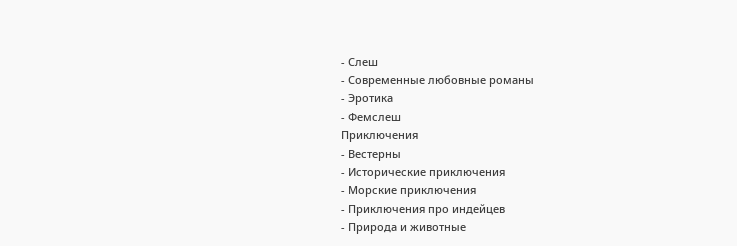- Слеш
- Современные любовные романы
- Эротика
- Фемслеш
Приключения
- Вестерны
- Исторические приключения
- Морские приключения
- Приключения про индейцев
- Природа и животные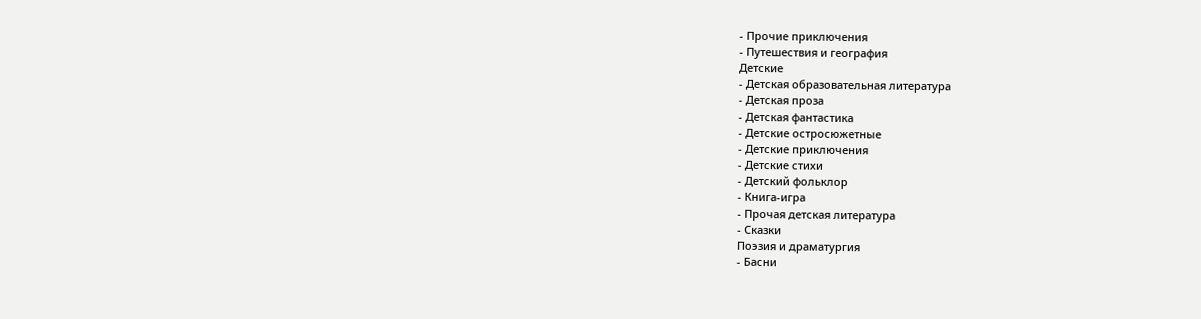- Прочие приключения
- Путешествия и география
Детские
- Детская образовательная литература
- Детская проза
- Детская фантастика
- Детские остросюжетные
- Детские приключения
- Детские стихи
- Детский фольклор
- Книга-игра
- Прочая детская литература
- Сказки
Поэзия и драматургия
- Басни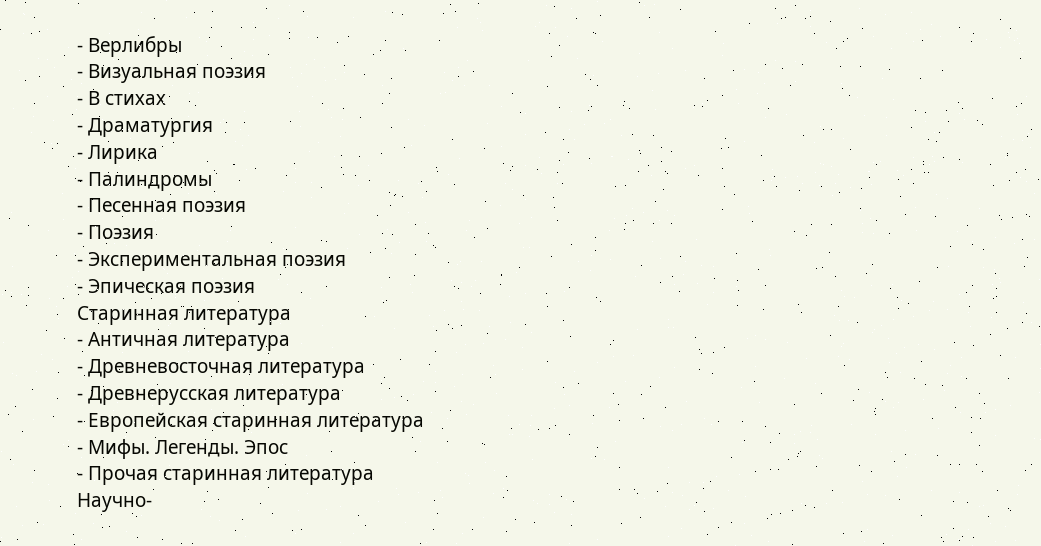- Верлибры
- Визуальная поэзия
- В стихах
- Драматургия
- Лирика
- Палиндромы
- Песенная поэзия
- Поэзия
- Экспериментальная поэзия
- Эпическая поэзия
Старинная литература
- Античная литература
- Древневосточная литература
- Древнерусская литература
- Европейская старинная литература
- Мифы. Легенды. Эпос
- Прочая старинная литература
Научно-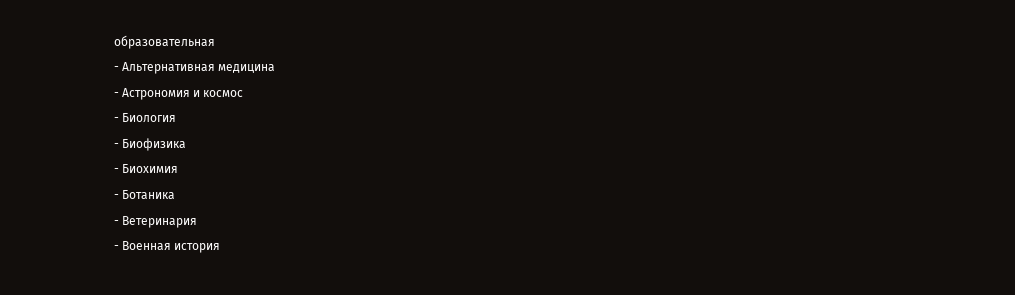образовательная
- Альтернативная медицина
- Астрономия и космос
- Биология
- Биофизика
- Биохимия
- Ботаника
- Ветеринария
- Военная история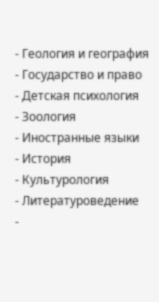- Геология и география
- Государство и право
- Детская психология
- Зоология
- Иностранные языки
- История
- Культурология
- Литературоведение
-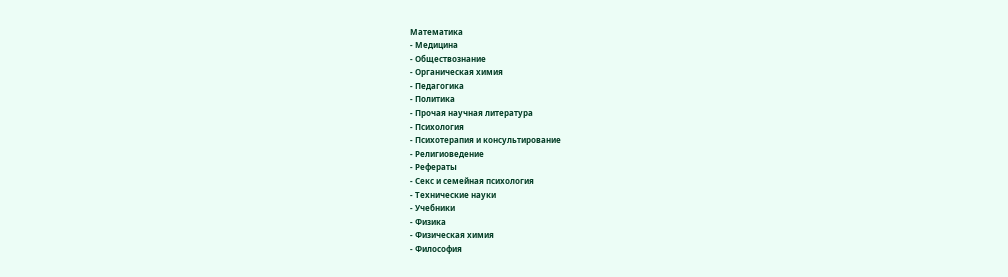Математика
- Медицина
- Обществознание
- Органическая химия
- Педагогика
- Политика
- Прочая научная литература
- Психология
- Психотерапия и консультирование
- Религиоведение
- Рефераты
- Секс и семейная психология
- Технические науки
- Учебники
- Физика
- Физическая химия
- Философия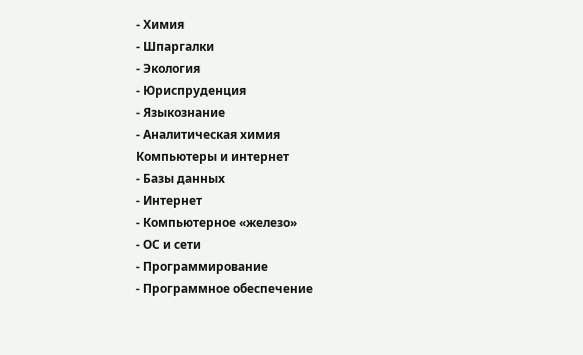- Химия
- Шпаргалки
- Экология
- Юриспруденция
- Языкознание
- Аналитическая химия
Компьютеры и интернет
- Базы данных
- Интернет
- Компьютерное «железо»
- ОС и сети
- Программирование
- Программное обеспечение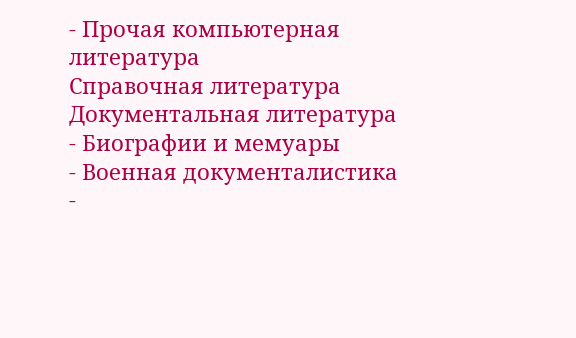- Прочая компьютерная литература
Справочная литература
Документальная литература
- Биографии и мемуары
- Военная документалистика
-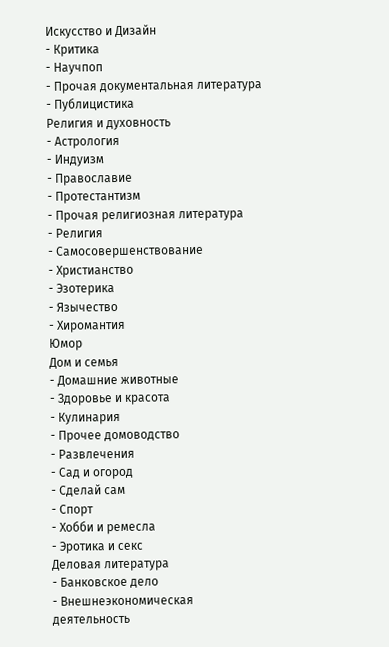Искусство и Дизайн
- Критика
- Научпоп
- Прочая документальная литература
- Публицистика
Религия и духовность
- Астрология
- Индуизм
- Православие
- Протестантизм
- Прочая религиозная литература
- Религия
- Самосовершенствование
- Христианство
- Эзотерика
- Язычество
- Хиромантия
Юмор
Дом и семья
- Домашние животные
- Здоровье и красота
- Кулинария
- Прочее домоводство
- Развлечения
- Сад и огород
- Сделай сам
- Спорт
- Хобби и ремесла
- Эротика и секс
Деловая литература
- Банковское дело
- Внешнеэкономическая деятельность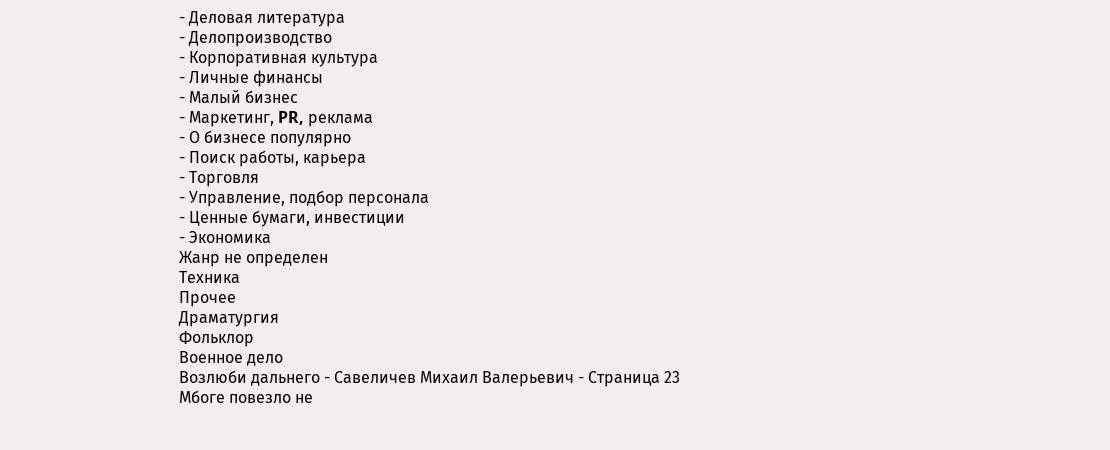- Деловая литература
- Делопроизводство
- Корпоративная культура
- Личные финансы
- Малый бизнес
- Маркетинг, PR, реклама
- О бизнесе популярно
- Поиск работы, карьера
- Торговля
- Управление, подбор персонала
- Ценные бумаги, инвестиции
- Экономика
Жанр не определен
Техника
Прочее
Драматургия
Фольклор
Военное дело
Возлюби дальнего - Савеличев Михаил Валерьевич - Страница 23
Мбоге повезло не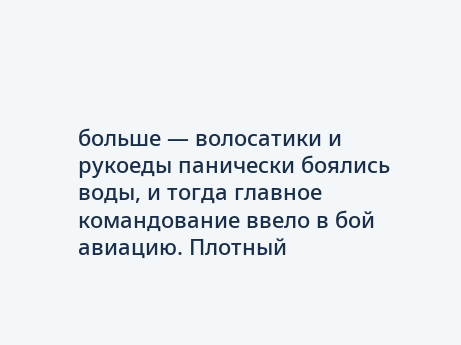больше — волосатики и рукоеды панически боялись воды, и тогда главное командование ввело в бой авиацию. Плотный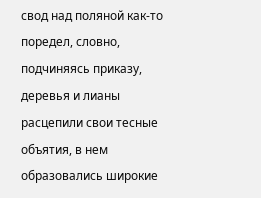свод над поляной как-то поредел, словно, подчиняясь приказу, деревья и лианы расцепили свои тесные объятия, в нем образовались широкие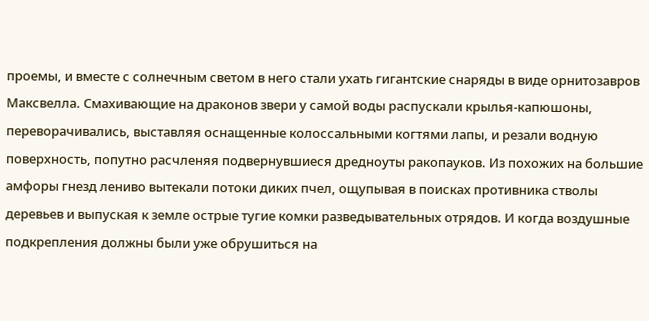проемы, и вместе с солнечным светом в него стали ухать гигантские снаряды в виде орнитозавров Максвелла. Смахивающие на драконов звери у самой воды распускали крылья-капюшоны, переворачивались, выставляя оснащенные колоссальными когтями лапы, и резали водную поверхность, попутно расчленяя подвернувшиеся дредноуты ракопауков. Из похожих на большие амфоры гнезд лениво вытекали потоки диких пчел, ощупывая в поисках противника стволы деревьев и выпуская к земле острые тугие комки разведывательных отрядов. И когда воздушные подкрепления должны были уже обрушиться на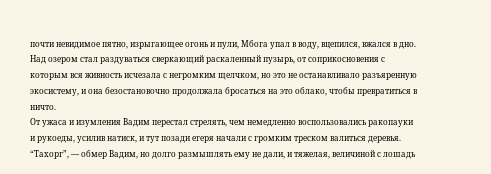почти невидимое пятно, изрыгающее огонь и пули, Мбога упал в воду, вцепился, вжался в дно. Над озером стал раздуваться сверкающий раскаленный пузырь, от соприкосновения с которым вся живность исчезала с негромким щелчком, но это не останавливало разъяренную экосистему, и она безостановочно продолжала бросаться на это облако, чтобы превратиться в ничто.
От ужаса и изумления Вадим перестал стрелять, чем немедленно воспользовались ракопауки и рукоеды, усилив натиск, и тут позади егеря начали с громким треском валиться деревья. “Тахорг”, — обмер Вадим, но долго размышлять ему не дали, и тяжелая, величиной с лошадь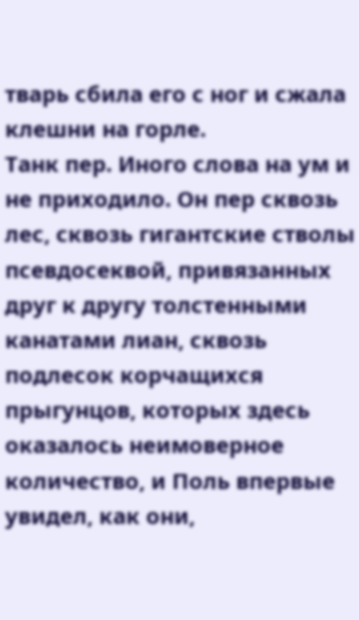тварь сбила его с ног и сжала клешни на горле.
Танк пер. Иного слова на ум и не приходило. Он пер сквозь лес, сквозь гигантские стволы псевдосеквой, привязанных друг к другу толстенными канатами лиан, сквозь подлесок корчащихся прыгунцов, которых здесь оказалось неимоверное количество, и Поль впервые увидел, как они,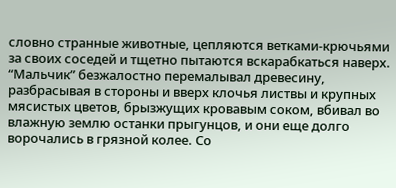словно странные животные, цепляются ветками-крючьями за своих соседей и тщетно пытаются вскарабкаться наверх. “Мальчик” безжалостно перемалывал древесину, разбрасывая в стороны и вверх клочья листвы и крупных мясистых цветов, брызжущих кровавым соком, вбивал во влажную землю останки прыгунцов, и они еще долго ворочались в грязной колее. Со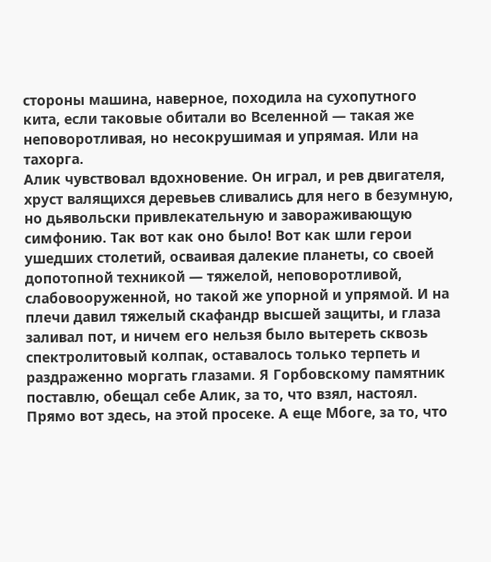стороны машина, наверное, походила на сухопутного кита, если таковые обитали во Вселенной — такая же неповоротливая, но несокрушимая и упрямая. Или на тахорга.
Алик чувствовал вдохновение. Он играл, и рев двигателя, хруст валящихся деревьев сливались для него в безумную, но дьявольски привлекательную и завораживающую симфонию. Так вот как оно было! Вот как шли герои ушедших столетий, осваивая далекие планеты, со своей допотопной техникой — тяжелой, неповоротливой, слабовооруженной, но такой же упорной и упрямой. И на плечи давил тяжелый скафандр высшей защиты, и глаза заливал пот, и ничем его нельзя было вытереть сквозь спектролитовый колпак, оставалось только терпеть и раздраженно моргать глазами. Я Горбовскому памятник поставлю, обещал себе Алик, за то, что взял, настоял. Прямо вот здесь, на этой просеке. А еще Мбоге, за то, что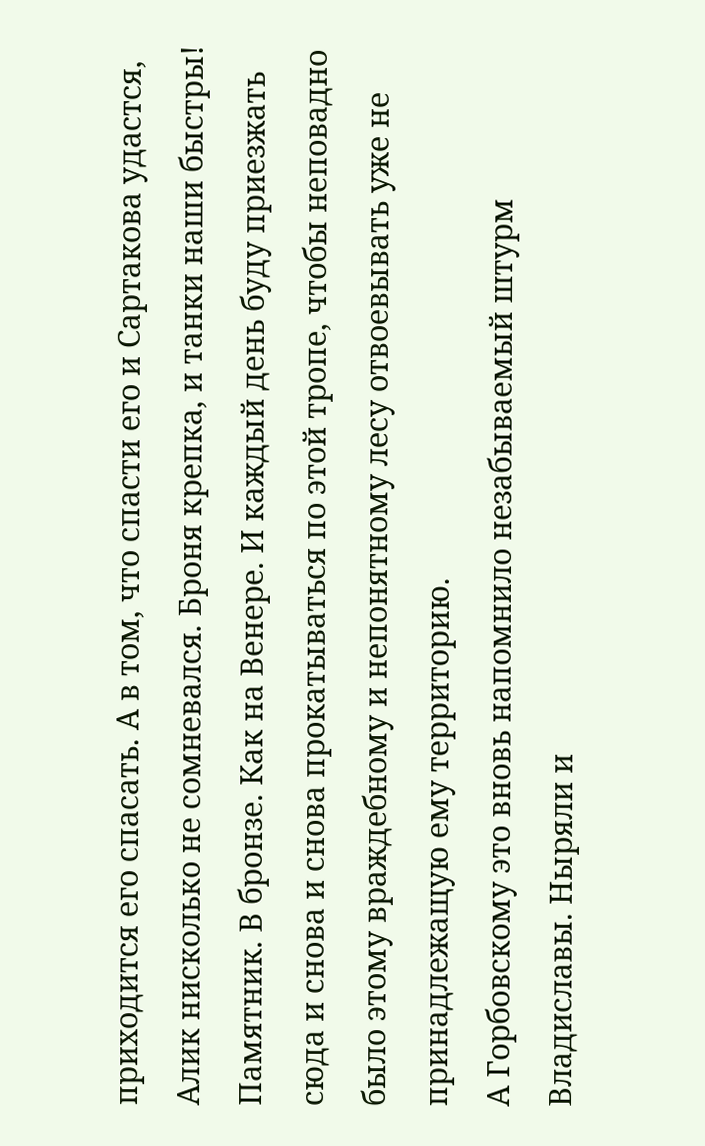приходится его спасать. А в том, что спасти его и Сартакова удастся, Алик нисколько не сомневался. Броня крепка, и танки наши быстры! Памятник. В бронзе. Как на Венере. И каждый день буду приезжать сюда и снова и снова прокатываться по этой тропе, чтобы неповадно было этому враждебному и непонятному лесу отвоевывать уже не принадлежащую ему территорию.
А Горбовскому это вновь напомнило незабываемый штурм Владиславы. Ныряли и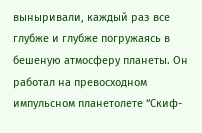выныривали, каждый раз все глубже и глубже погружаясь в бешеную атмосферу планеты. Он работал на превосходном импульсном планетолете “Скиф-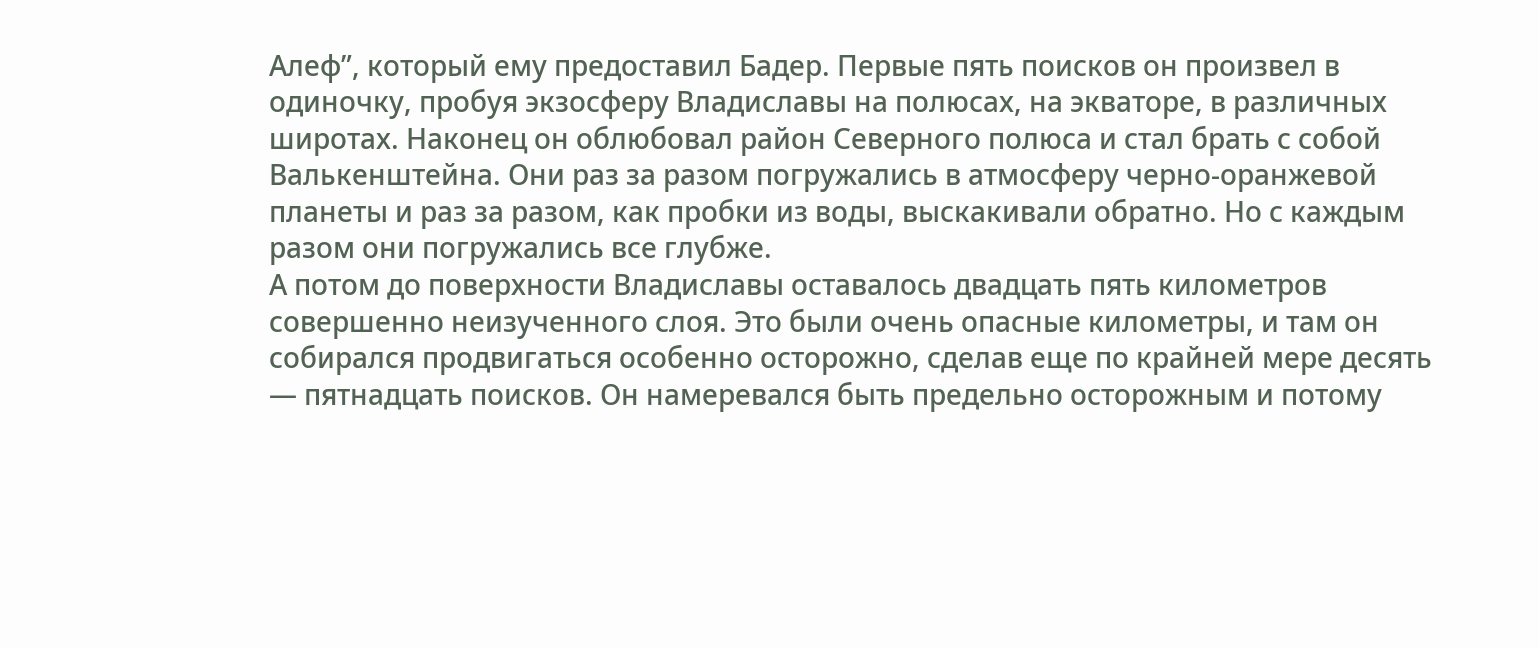Алеф”, который ему предоставил Бадер. Первые пять поисков он произвел в одиночку, пробуя экзосферу Владиславы на полюсах, на экваторе, в различных широтах. Наконец он облюбовал район Северного полюса и стал брать с собой Валькенштейна. Они раз за разом погружались в атмосферу черно-оранжевой планеты и раз за разом, как пробки из воды, выскакивали обратно. Но с каждым разом они погружались все глубже.
А потом до поверхности Владиславы оставалось двадцать пять километров совершенно неизученного слоя. Это были очень опасные километры, и там он собирался продвигаться особенно осторожно, сделав еще по крайней мере десять — пятнадцать поисков. Он намеревался быть предельно осторожным и потому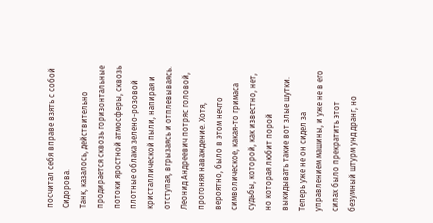посчитал себя вправе взять с собой Сидорова.
Танк, казалось, действительно продирается сквозь горизонтальные потоки яростной атмосферы, сквозь плотные облака зелено-розовой кристаллической пыли, напирая и отступая, вгрызаясь и отплевываясь.
Леонид Андреевич потряс головой, прогоняя наваждение. Хотя, вероятно, было в этом нечто символическое, какая-то гримаса судьбы, которой, как известно, нет, но которая любит порой выкидывать такие вот злые шутки. Теперь уже не он сидел за управлением машины, и уже не в его силах было прекратить этот безумный штурм унд дранг, но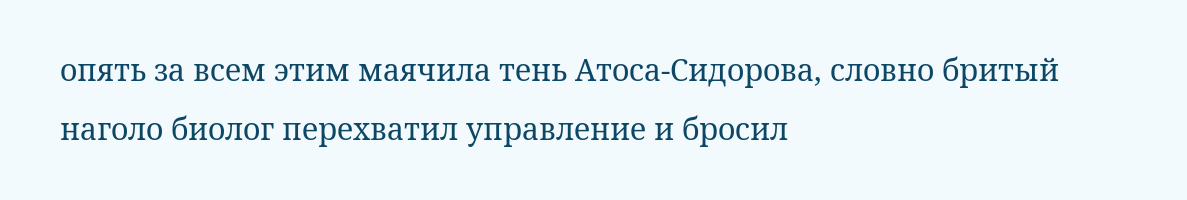опять за всем этим маячила тень Атоса-Сидорова, словно бритый наголо биолог перехватил управление и бросил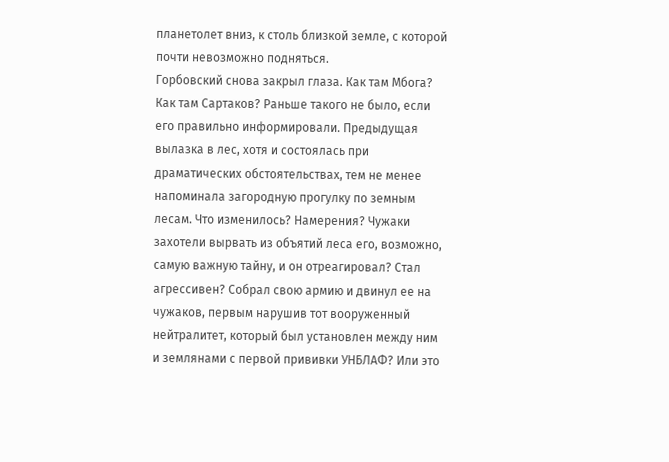планетолет вниз, к столь близкой земле, с которой почти невозможно подняться.
Горбовский снова закрыл глаза. Как там Мбога? Как там Сартаков? Раньше такого не было, если его правильно информировали. Предыдущая вылазка в лес, хотя и состоялась при драматических обстоятельствах, тем не менее напоминала загородную прогулку по земным лесам. Что изменилось? Намерения? Чужаки захотели вырвать из объятий леса его, возможно, самую важную тайну, и он отреагировал? Стал агрессивен? Собрал свою армию и двинул ее на чужаков, первым нарушив тот вооруженный нейтралитет, который был установлен между ним и землянами с первой прививки УНБЛАФ? Или это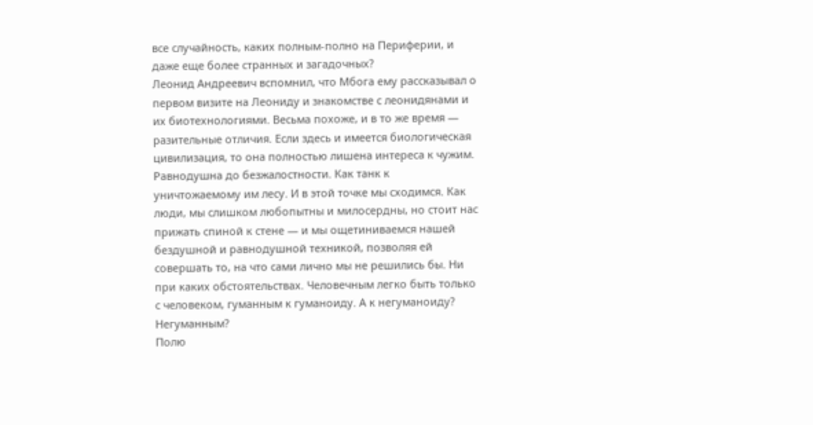все случайность, каких полным-полно на Периферии, и даже еще более странных и загадочных?
Леонид Андреевич вспомнил, что Мбога ему рассказывал о первом визите на Леониду и знакомстве с леонидянами и их биотехнологиями. Весьма похоже, и в то же время — разительные отличия. Если здесь и имеется биологическая цивилизация, то она полностью лишена интереса к чужим. Равнодушна до безжалостности. Как танк к уничтожаемому им лесу. И в этой точке мы сходимся. Как люди, мы слишком любопытны и милосердны, но стоит нас прижать спиной к стене — и мы ощетиниваемся нашей бездушной и равнодушной техникой, позволяя ей совершать то, на что сами лично мы не решились бы. Ни при каких обстоятельствах. Человечным легко быть только с человеком, гуманным к гуманоиду. А к негуманоиду? Негуманным?
Полю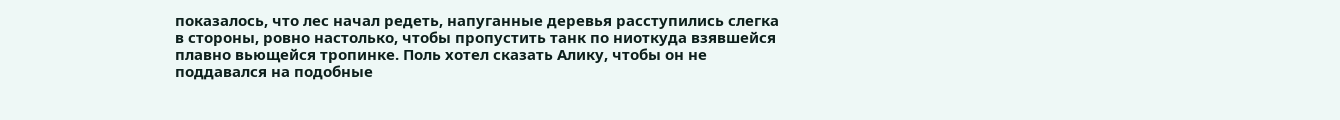показалось, что лес начал редеть, напуганные деревья расступились слегка в стороны, ровно настолько, чтобы пропустить танк по ниоткуда взявшейся плавно вьющейся тропинке. Поль хотел сказать Алику, чтобы он не поддавался на подобные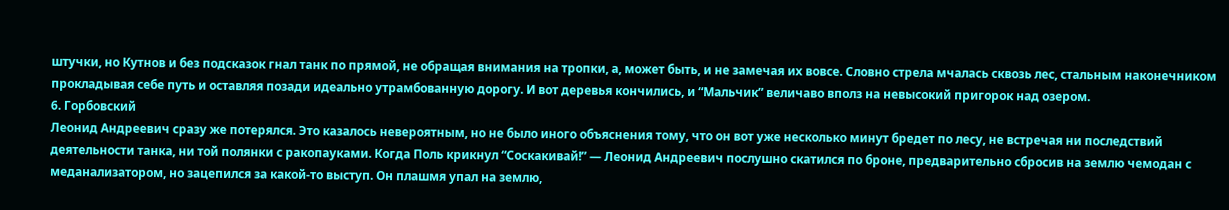штучки, но Кутнов и без подсказок гнал танк по прямой, не обращая внимания на тропки, а, может быть, и не замечая их вовсе. Словно стрела мчалась сквозь лес, стальным наконечником прокладывая себе путь и оставляя позади идеально утрамбованную дорогу. И вот деревья кончились, и “Мальчик” величаво вполз на невысокий пригорок над озером.
6. Горбовский
Леонид Андреевич сразу же потерялся. Это казалось невероятным, но не было иного объяснения тому, что он вот уже несколько минут бредет по лесу, не встречая ни последствий деятельности танка, ни той полянки с ракопауками. Когда Поль крикнул “Соскакивай!” — Леонид Андреевич послушно скатился по броне, предварительно сбросив на землю чемодан с меданализатором, но зацепился за какой-то выступ. Он плашмя упал на землю,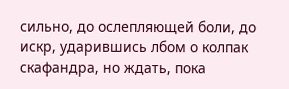сильно, до ослепляющей боли, до искр, ударившись лбом о колпак скафандра, но ждать, пока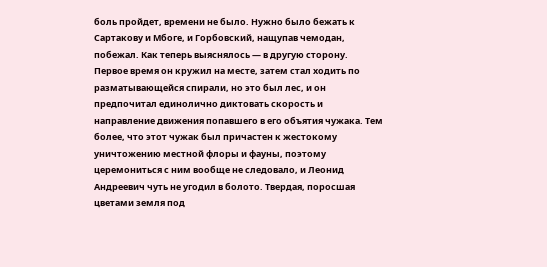боль пройдет, времени не было. Нужно было бежать к Сартакову и Мбоге, и Горбовский, нащупав чемодан, побежал. Как теперь выяснялось — в другую сторону.
Первое время он кружил на месте, затем стал ходить по разматывающейся спирали, но это был лес, и он предпочитал единолично диктовать скорость и направление движения попавшего в его объятия чужака. Тем более, что этот чужак был причастен к жестокому уничтожению местной флоры и фауны, поэтому церемониться с ним вообще не следовало, и Леонид Андреевич чуть не угодил в болото. Твердая, поросшая цветами земля под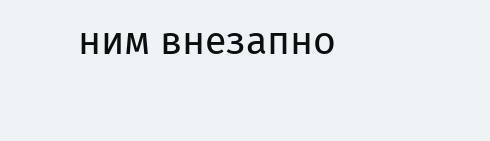ним внезапно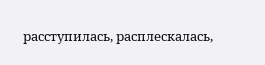расступилась, расплескалась,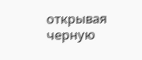открывая черную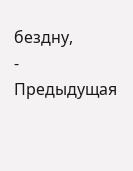бездну,
- Предыдущая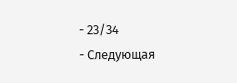- 23/34
- Следующая